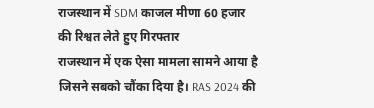राजस्थान में SDM काजल मीणा 60 हजार की रिश्वत लेते हुए गिरफ्तार
राजस्थान में एक ऐसा मामला सामने आया है जिसने सबको चौंका दिया है। RAS 2024 की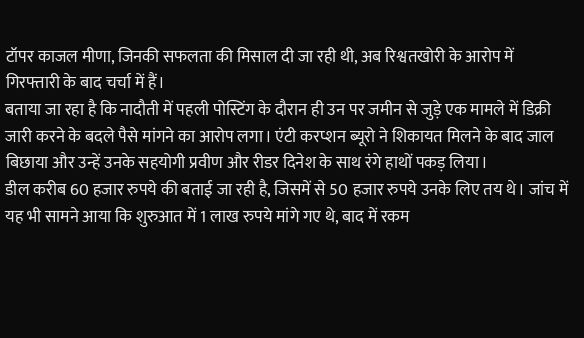टॉपर काजल मीणा, जिनकी सफलता की मिसाल दी जा रही थी, अब रिश्वतखोरी के आरोप में गिरफ्तारी के बाद चर्चा में हैं।
बताया जा रहा है कि नादौती में पहली पोस्टिंग के दौरान ही उन पर जमीन से जुड़े एक मामले में डिक्री जारी करने के बदले पैसे मांगने का आरोप लगा। एंटी करप्शन ब्यूरो ने शिकायत मिलने के बाद जाल बिछाया और उन्हें उनके सहयोगी प्रवीण और रीडर दिनेश के साथ रंगे हाथों पकड़ लिया।
डील करीब 60 हजार रुपये की बताई जा रही है, जिसमें से 50 हजार रुपये उनके लिए तय थे। जांच में यह भी सामने आया कि शुरुआत में 1 लाख रुपये मांगे गए थे, बाद में रकम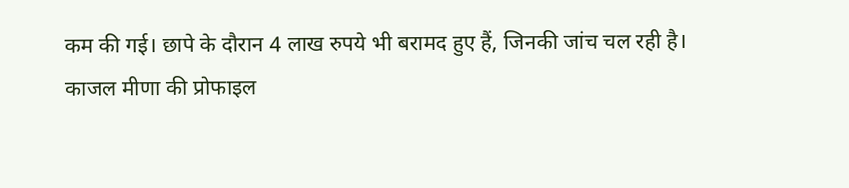कम की गई। छापे के दौरान 4 लाख रुपये भी बरामद हुए हैं, जिनकी जांच चल रही है।
काजल मीणा की प्रोफाइल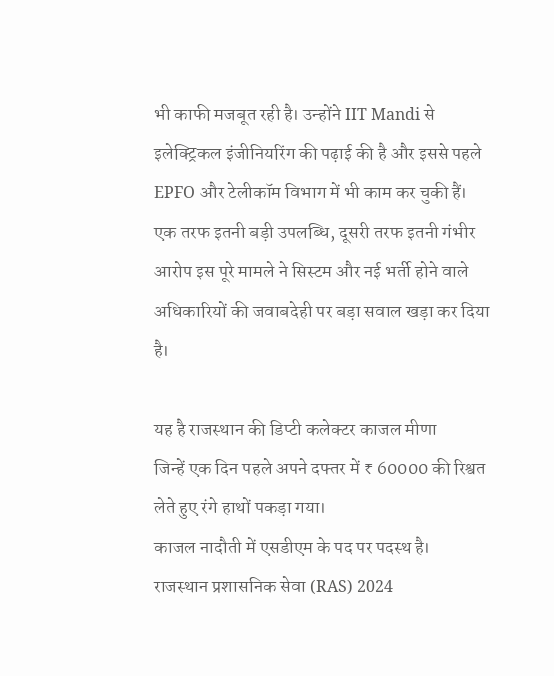भी काफी मजबूत रही है। उन्होंने IIT Mandi से इलेक्ट्रिकल इंजीनियरिंग की पढ़ाई की है और इससे पहले EPFO और टेलीकॉम विभाग में भी काम कर चुकी हैं।
एक तरफ इतनी बड़ी उपलब्धि, दूसरी तरफ इतनी गंभीर आरोप इस पूरे मामले ने सिस्टम और नई भर्ती होने वाले अधिकारियों की जवाबदेही पर बड़ा सवाल खड़ा कर दिया है।

यह है राजस्थान की डिप्टी कलेक्टर काजल मीणा
जिन्हें एक दिन पहले अपने दफ्तर में ₹ 60000 की रिश्वत लेते हुए रंगे हाथों पकड़ा गया।
काजल नादौती में एसडीएम के पद पर पदस्थ है।
राजस्थान प्रशासनिक सेवा (RAS) 2024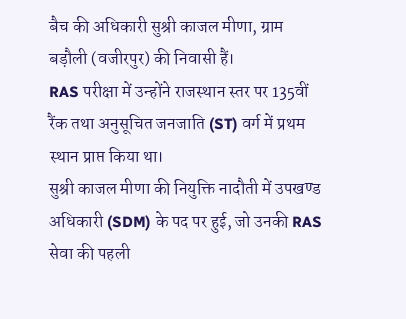बैच की अधिकारी सुश्री काजल मीणा, ग्राम बड़ौली (वजीरपुर) की निवासी हैं।
RAS परीक्षा में उन्होंने राजस्थान स्तर पर 135वीं रैंक तथा अनुसूचित जनजाति (ST) वर्ग में प्रथम स्थान प्राप्त किया था।
सुश्री काजल मीणा की नियुक्ति नादौती में उपखण्ड अधिकारी (SDM) के पद पर हुई, जो उनकी RAS सेवा की पहली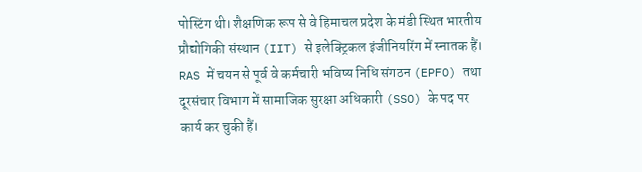पोस्टिंग थी। शैक्षणिक रूप से वे हिमाचल प्रदेश के मंडी स्थित भारतीय प्रौद्योगिकी संस्थान (IIT) से इलेक्ट्रिकल इंजीनियरिंग में स्नातक हैं। RAS में चयन से पूर्व वे कर्मचारी भविष्य निधि संगठन (EPFO) तथा दूरसंचार विभाग में सामाजिक सुरक्षा अधिकारी (SSO) के पद पर कार्य कर चुकी हैं।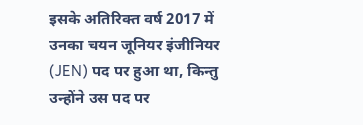इसके अतिरिक्त वर्ष 2017 में उनका चयन जूनियर इंजीनियर (JEN) पद पर हुआ था, किन्तु उन्होंने उस पद पर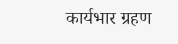कार्यभार ग्रहण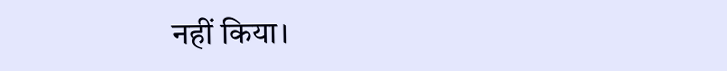नहीं किया।